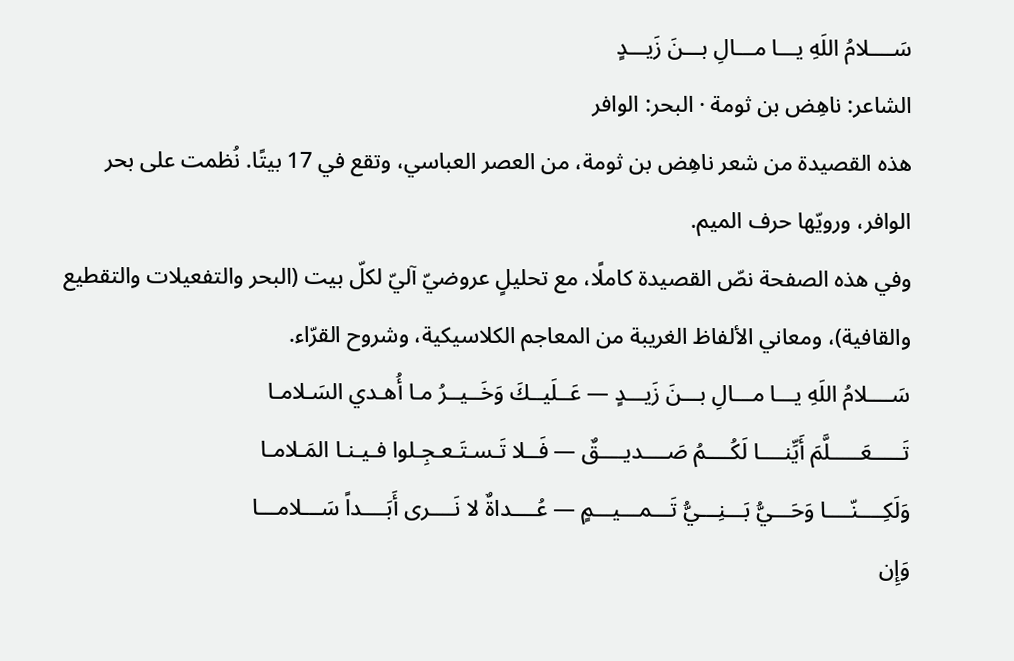سَــــلامُ اللَهِ يـــا مـــالِ بـــنَ زَيـــدٍ
الشاعر: ناهِض بن ثومة · البحر: الوافر
هذه القصيدة من شعر ناهِض بن ثومة، من العصر العباسي، وتقع في 17 بيتًا. نُظمت على بحر الوافر، ورويّها حرف الميم.
وفي هذه الصفحة نصّ القصيدة كاملًا، مع تحليلٍ عروضيّ آليّ لكلّ بيت (البحر والتفعيلات والتقطيع والقافية)، ومعاني الألفاظ الغريبة من المعاجم الكلاسيكية، وشروح القرّاء.
سَــــلامُ اللَهِ يـــا مـــالِ بـــنَ زَيـــدٍ — عَــلَيــكَ وَخَــيــرُ مـا أُهـدي السَـلامـا
تَـــــعَـــــلَّمَ أَيِّنــــا لَكُــــمُ صَــــديــــقٌ — فَــلا تَـسـتَـعـجِـلوا فـيـنـا المَـلامـا
وَلَكِــــنّــــا وَحَـــيُّ بَـــنِـــيُّ تَـــمـــيـــمٍ — عُــــداةٌ لا نَــــرى أَبَــــداً سَـــلامـــا
وَإِن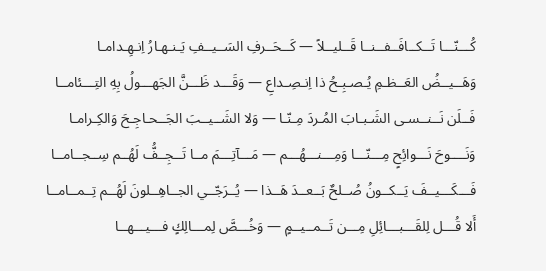كُـــنّـــا تَــكــافَــفــنــا قَــليــلاً — كَــحَــرفِ السَــيــفِ يَـنـهـارُ اِنـهِـدامـا
وَهَــيــضُ العَــظـمِ يُـصـبِـحُ ذا اِنـصِـداعِ — وَقَـــد ظَـــنَّ الجَهـــولُ بِهِ التِـــئامــا
فَــلَن نَــنــسـى الشَـبـابَ المُـردَ مِـنّـا — وَلا الشَــيــبَ الجَــحـاجِـحَ وَالكِـرامـا
وَنَــــوحَ نَـــوائِحٍ مِـــنّـــا وَمِـــنـــهُـــم — مَـــآتِـــمَ مــا تَــجِــفُّ لَهُــم سِــجــامــا
فَـــكَـــيــفَ يَــكــونُ صُــلحٌ بَــعــدَ هَــذا — يُــرَجّــي الجــاهِــلونَ لَهُــم تِــمــامــا
أَلا قُـــل لِلقَـــبـــائِلِ مِـــن تَــمــيــمٍ — وَخُـــصَّ لِمـــالِكٍ فـــيـــهــا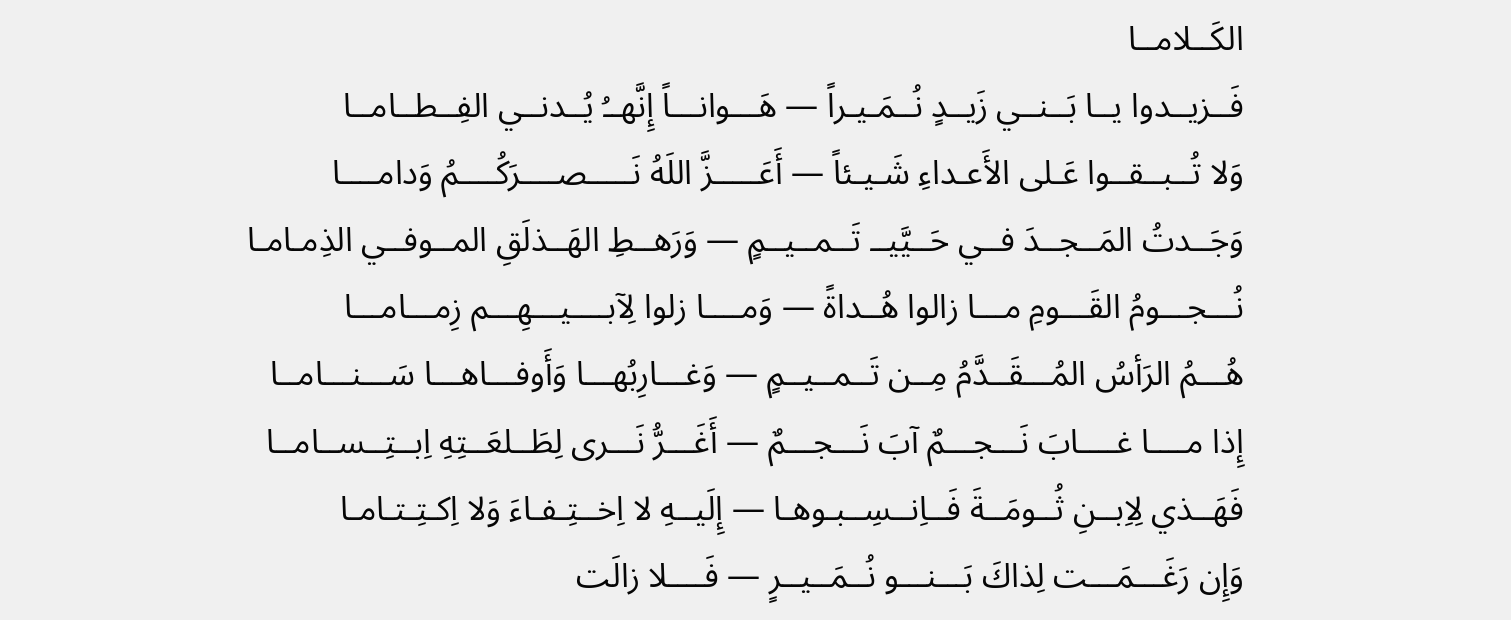الكَــلامــا
فَــزيــدوا يــا بَــنــي زَيــدٍ نُــمَـيـراً — هَـــوانـــاً إِنَّهــُ يُــدنــي الفِــطــامــا
وَلا تُــبــقــوا عَـلى الأَعـداءِ شَـيـئاً — أَعَـــــزَّ اللَهُ نَـــــصــــرَكُــــمُ وَدامــــا
وَجَــدتُ المَــجــدَ فــي حَــيَّيــ تَــمــيــمٍ — وَرَهــطِ الهَــذلَقِ المــوفــي الذِمـامـا
نُـــجـــومُ القَـــومِ مـــا زالوا هُــداةً — وَمــــا زلوا لِآبــــيـــهِـــم زِمـــامـــا
هُـــمُ الرَأسُ المُـــقَــدَّمُ مِــن تَــمــيــمٍ — وَغـــارِبُهـــا وَأَوفـــاهـــا سَـــنـــامــا
إِذا مــــا غــــابَ نَـــجـــمٌ آبَ نَـــجـــمٌ — أَغَـــرُّ نَـــرى لِطَــلعَــتِهِ اِبــتِــســامــا
فَهَــذي لِاِبــنِ ثُــومَــةَ فَــاِنــسِــبـوهـا — إِلَيــهِ لا اِخــتِـفـاءَ وَلا اِكـتِـتـامـا
وَإِن رَغَـــمَـــت لِذاكَ بَـــنـــو نُــمَــيــرٍ — فَــــلا زالَت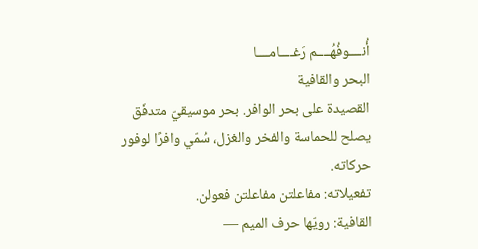أُنــــوفُهُــــم رَغــــامــــا
البحر والقافية
القصيدة على بحر الوافر. بحر موسيقيّ متدفّق يصلح للحماسة والفخر والغزل، سُمّي وافرًا لوفور حركاته.
تفعيلاته: مفاعلتن مفاعلتن فعولن.
القافية: رويّها حرف الميم —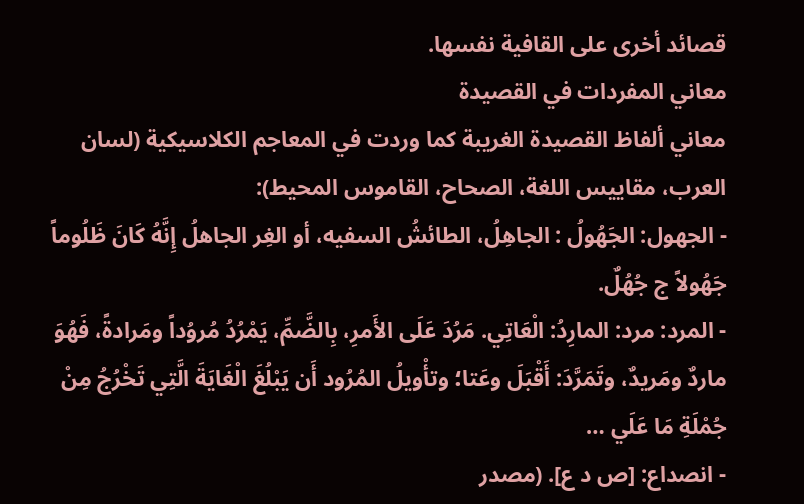قصائد أخرى على القافية نفسها.
معاني المفردات في القصيدة
معاني ألفاظ القصيدة الغريبة كما وردت في المعاجم الكلاسيكية (لسان العرب، مقاييس اللغة، الصحاح، القاموس المحيط):
- الجهول: الجَهُولُ : الجاهِلُ، الطائشُ السفيه، أو الغِر الجاهلُ إِنَّهُ كَانَ ظَلُوماً جَهُولاً ج جُهُلٌ.
- المرد: مرد: المارِدُ: الْعَاتِي. مَرُدَ عَلَى الأَمرِ، بِالضَّمِّ، يَمْرُدُ مُروُداً ومَرادةً، فَهُوَ ماردٌ ومَريدٌ، وتَمَرَّدَ: أَقْبَلَ وعَتا؛ وتأْويلُ المُرُود أَن يَبْلُغَ الْغَايَةَ الَّتِي تَخْرُجُ مِنْ جُمْلَةِ مَا عَلَي …
- انصداع: [ص د ع]. (مصدر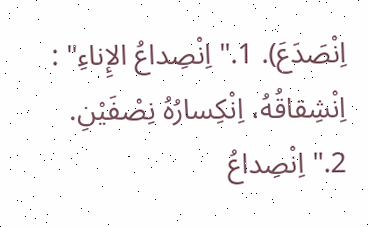اِنْصَدَعَ). 1."اِنْصِداعُ الإِناءِ" : اِنْشِقاقُهُ، اِنْكِسارُهُ نِصْفَيْنِ. 2."اِنْصِداعُ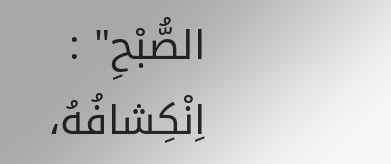الصُّبْحِ" : اِنْكِشافُهُ،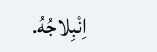اِنْبِلاجُهُ.